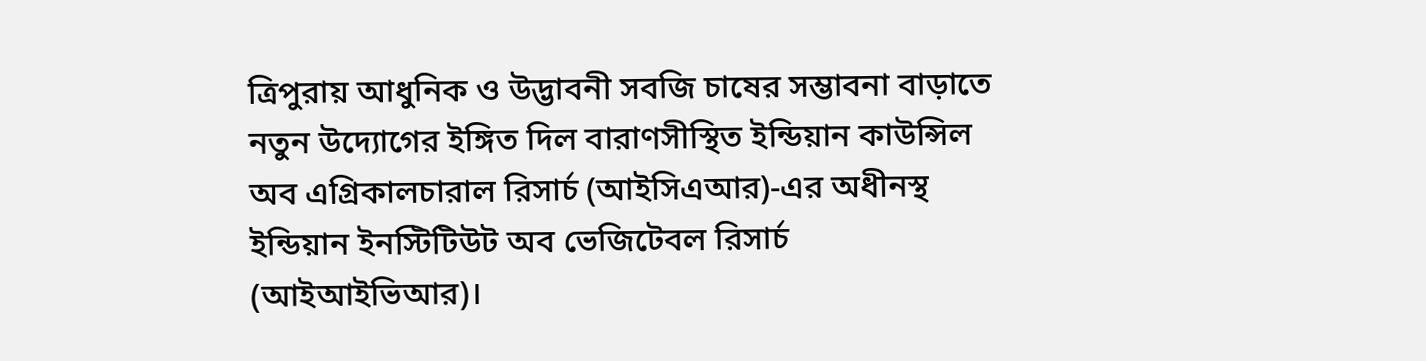ত্রিপুরায় আধুনিক ও উদ্ভাবনী সবজি চাষের সম্ভাবনা বাড়াতে নতুন উদ্যোগের ইঙ্গিত দিল বারাণসীস্থিত ইন্ডিয়ান কাউন্সিল অব এগ্রিকালচারাল রিসার্চ (আইসিএআর)-এর অধীনস্থ ইন্ডিয়ান ইনস্টিটিউট অব ভেজিটেবল রিসার্চ (আইআইভিআর)।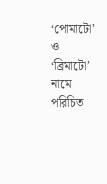‘পোমাটো’ ও ‘ব্রিমাটো’ নামে পরিচিত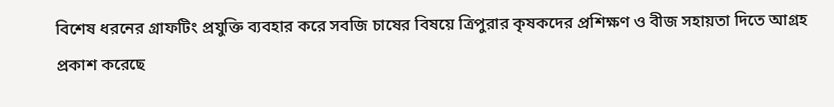বিশেষ ধরনের গ্রাফটিং প্রযুক্তি ব্যবহার করে সবজি চাষের বিষয়ে ত্রিপুরার কৃষকদের প্রশিক্ষণ ও বীজ সহায়তা দিতে আগ্রহ প্রকাশ করেছে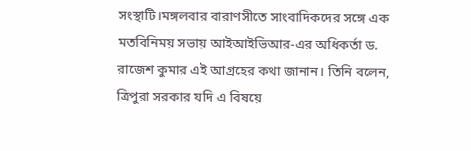সংস্থাটি।মঙ্গলবার বারাণসীতে সাংবাদিকদের সঙ্গে এক মতবিনিময় সভায় আইআইভিআর-এর অধিকর্তা ড. রাজেশ কুমার এই আগ্রহের কথা জানান। তিনি বলেন, ত্রিপুরা সরকার যদি এ বিষয়ে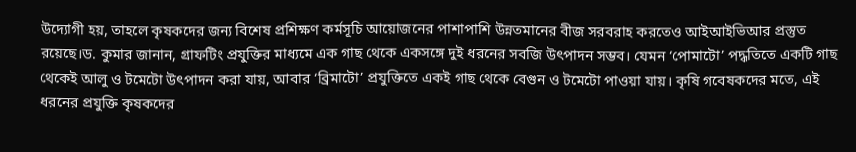উদ্যোগী হয়, তাহলে কৃষকদের জন্য বিশেষ প্রশিক্ষণ কর্মসূচি আয়োজনের পাশাপাশি উন্নতমানের বীজ সরবরাহ করতেও আইআইভিআর প্রস্তুত রয়েছে।ড. কুমার জানান, গ্রাফটিং প্রযুক্তির মাধ্যমে এক গাছ থেকে একসঙ্গে দুই ধরনের সবজি উৎপাদন সম্ভব। যেমন ‘পোমাটো’ পদ্ধতিতে একটি গাছ থেকেই আলু ও টমেটো উৎপাদন করা যায়, আবার ‘ব্রিমাটো’ প্রযুক্তিতে একই গাছ থেকে বেগুন ও টমেটো পাওয়া যায়। কৃষি গবেষকদের মতে, এই ধরনের প্রযুক্তি কৃষকদের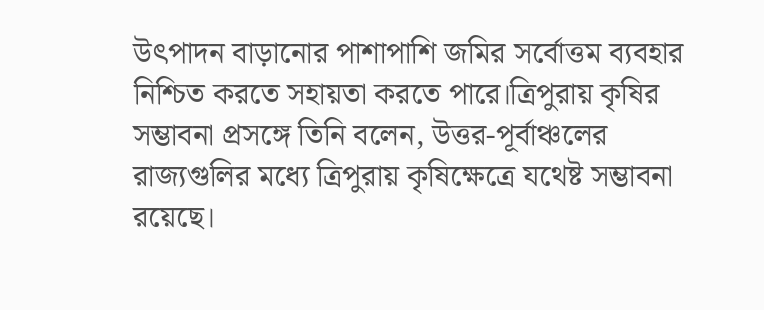উৎপাদন বাড়ানোর পাশাপাশি জমির সর্বোত্তম ব্যবহার নিশ্চিত করতে সহায়তা করতে পারে।ত্রিপুরায় কৃষির সম্ভাবনা প্রসঙ্গে তিনি বলেন, উত্তর-পূর্বাঞ্চলের রাজ্যগুলির মধ্যে ত্রিপুরায় কৃষিক্ষেত্রে যথেষ্ট সম্ভাবনা রয়েছে।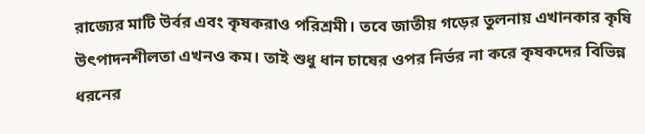রাজ্যের মাটি উর্বর এবং কৃষকরাও পরিশ্রমী। তবে জাতীয় গড়ের তুলনায় এখানকার কৃষি উৎপাদনশীলতা এখনও কম। তাই শুধু ধান চাষের ওপর নির্ভর না করে কৃষকদের বিভিন্ন ধরনের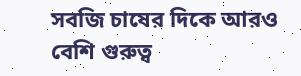সবজি চাষের দিকে আরও বেশি গুরুত্ব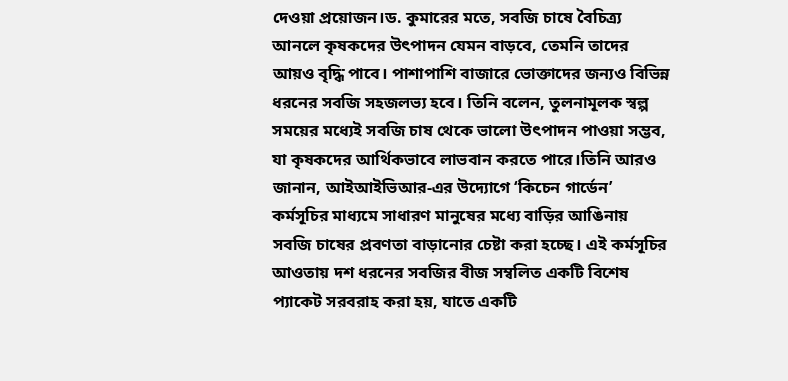দেওয়া প্রয়োজন।ড. কুমারের মতে, সবজি চাষে বৈচিত্র্য আনলে কৃষকদের উৎপাদন যেমন বাড়বে, তেমনি তাদের আয়ও বৃদ্ধি পাবে। পাশাপাশি বাজারে ভোক্তাদের জন্যও বিভিন্ন ধরনের সবজি সহজলভ্য হবে। তিনি বলেন, তুলনামূলক স্বল্প সময়ের মধ্যেই সবজি চাষ থেকে ভালো উৎপাদন পাওয়া সম্ভব, যা কৃষকদের আর্থিকভাবে লাভবান করতে পারে।তিনি আরও জানান, আইআইভিআর-এর উদ্যোগে ‘কিচেন গার্ডেন’ কর্মসূচির মাধ্যমে সাধারণ মানুষের মধ্যে বাড়ির আঙিনায় সবজি চাষের প্রবণতা বাড়ানোর চেষ্টা করা হচ্ছে। এই কর্মসূচির আওতায় দশ ধরনের সবজির বীজ সম্বলিত একটি বিশেষ প্যাকেট সরবরাহ করা হয়, যাতে একটি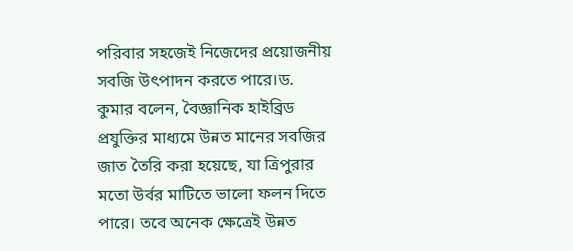পরিবার সহজেই নিজেদের প্রয়োজনীয় সবজি উৎপাদন করতে পারে।ড. কুমার বলেন, বৈজ্ঞানিক হাইব্রিড প্রযুক্তির মাধ্যমে উন্নত মানের সবজির জাত তৈরি করা হয়েছে, যা ত্রিপুরার মতো উর্বর মাটিতে ভালো ফলন দিতে পারে। তবে অনেক ক্ষেত্রেই উন্নত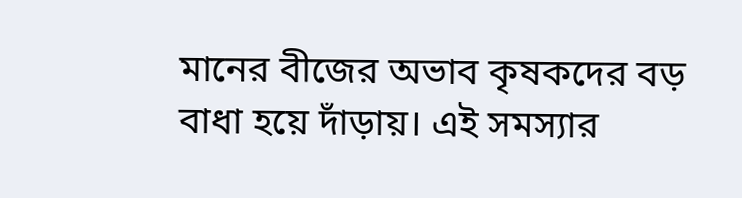মানের বীজের অভাব কৃষকদের বড় বাধা হয়ে দাঁড়ায়। এই সমস্যার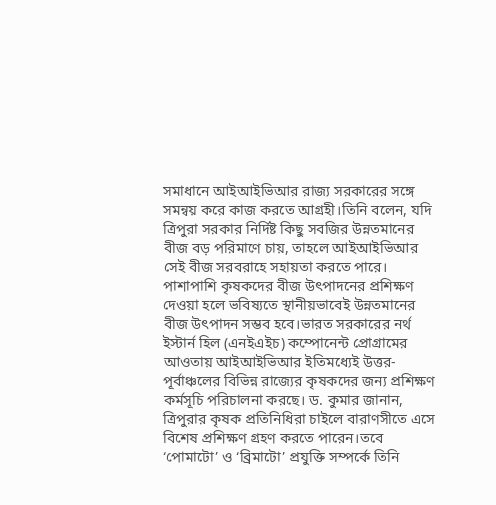সমাধানে আইআইভিআর রাজ্য সরকারের সঙ্গে সমন্বয় করে কাজ করতে আগ্রহী।তিনি বলেন, যদি ত্রিপুরা সরকার নির্দিষ্ট কিছু সবজির উন্নতমানের বীজ বড় পরিমাণে চায়, তাহলে আইআইভিআর সেই বীজ সরবরাহে সহায়তা করতে পারে। পাশাপাশি কৃষকদের বীজ উৎপাদনের প্রশিক্ষণ দেওয়া হলে ভবিষ্যতে স্থানীয়ভাবেই উন্নতমানের বীজ উৎপাদন সম্ভব হবে।ভারত সরকারের নর্থ ইস্টার্ন হিল (এনইএইচ) কম্পোনেন্ট প্রোগ্রামের আওতায় আইআইভিআর ইতিমধ্যেই উত্তর-পূর্বাঞ্চলের বিভিন্ন রাজ্যের কৃষকদের জন্য প্রশিক্ষণ কর্মসূচি পরিচালনা করছে। ড. কুমার জানান, ত্রিপুরার কৃষক প্রতিনিধিরা চাইলে বারাণসীতে এসে বিশেষ প্রশিক্ষণ গ্রহণ করতে পারেন।তবে ‘পোমাটো’ ও ‘ব্রিমাটো’ প্রযুক্তি সম্পর্কে তিনি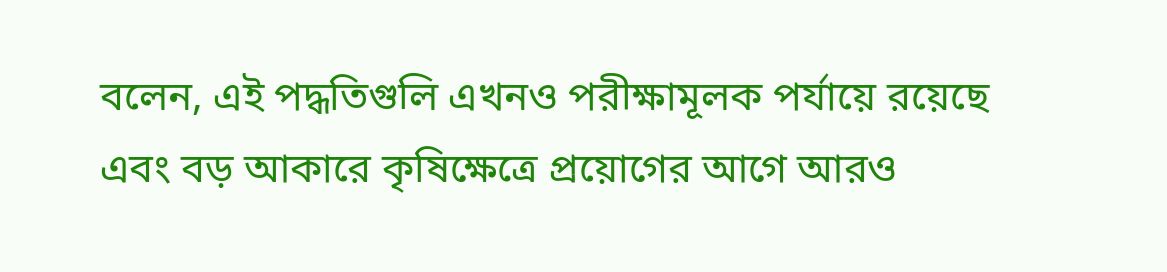বলেন, এই পদ্ধতিগুলি এখনও পরীক্ষামূলক পর্যায়ে রয়েছে এবং বড় আকারে কৃষিক্ষেত্রে প্রয়োগের আগে আরও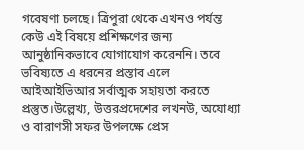গবেষণা চলছে। ত্রিপুরা থেকে এখনও পর্যন্ত কেউ এই বিষয়ে প্রশিক্ষণের জন্য আনুষ্ঠানিকভাবে যোগাযোগ করেননি। তবে ভবিষ্যতে এ ধরনের প্রস্তাব এলে আইআইভিআর সর্বাত্মক সহায়তা করতে প্রস্তুত।উল্লেখ্য, উত্তরপ্রদেশের লখনউ, অযোধ্যা ও বারাণসী সফর উপলক্ষে প্রেস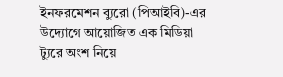ইনফরমেশন ব্যুরো (পিআইবি)-এর উদ্যোগে আয়োজিত এক মিডিয়া ট্যুরে অংশ নিয়ে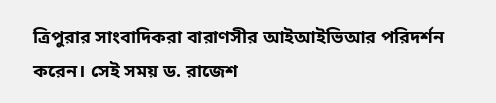ত্রিপুরার সাংবাদিকরা বারাণসীর আইআইভিআর পরিদর্শন করেন। সেই সময় ড. রাজেশ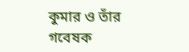কুমার ও তাঁর গবেষক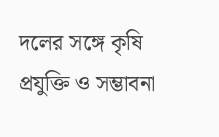দলের সঙ্গে কৃষি প্রযুক্তি ও সম্ভাবনা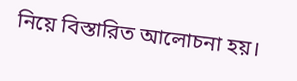নিয়ে বিস্তারিত আলোচনা হয়।